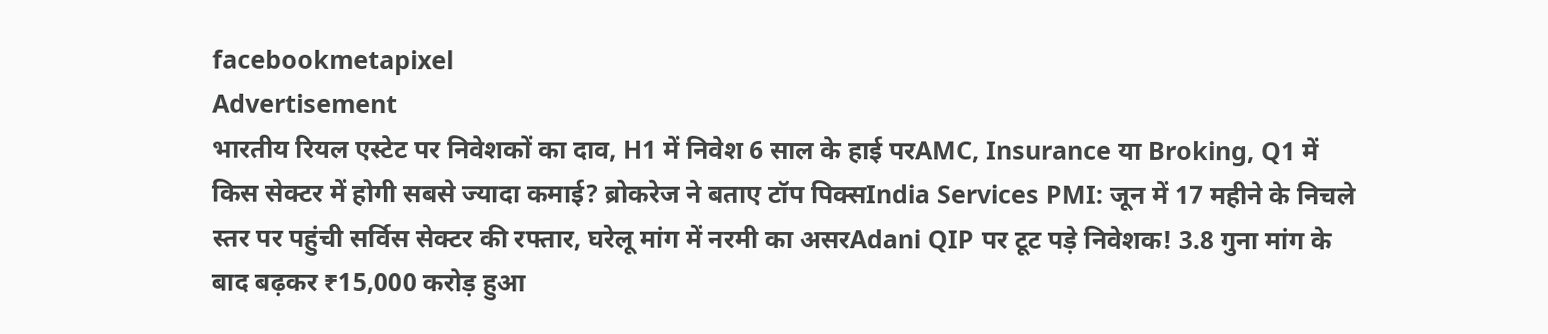facebookmetapixel
Advertisement
भारतीय रियल एस्टेट पर निवेशकों का दाव, H1 में निवेश 6 साल के हाई परAMC, Insurance या Broking, Q1 में किस सेक्टर में होगी सबसे ज्यादा कमाई? ब्रोकरेज ने बताए टॉप पिक्सIndia Services PMI: जून में 17 महीने के निचले स्तर पर पहुंची सर्विस सेक्टर की रफ्तार, घरेलू मांग में नरमी का असरAdani QIP पर टूट पड़े निवेशक! 3.8 गुना मांग के बाद बढ़कर ₹15,000 करोड़ हुआ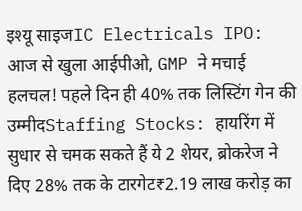इश्यू साइजIC Electricals IPO: आज से खुला आईपीओ, GMP ने मचाई हलचल! पहले दिन ही 40% तक लिस्टिंग गेन की उम्मीदStaffing Stocks: हायरिंग में सुधार से चमक सकते हैं ये 2 शेयर, ब्रोकरेज ने दिए 28% तक के टारगेट₹2.19 लाख करोड़ का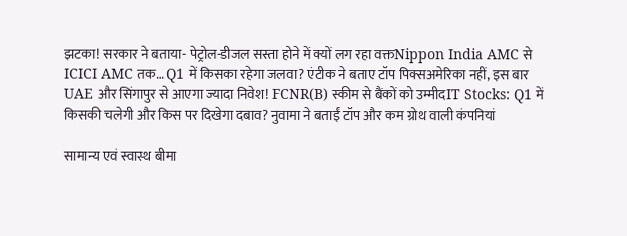झटका! सरकार ने बताया- पेट्रोल-डीजल सस्ता होने में क्यों लग रहा वक्तNippon India AMC से ICICI AMC तक… Q1 में किसका रहेगा जलवा? एंटीक ने बताए टॉप पिक्सअमेरिका नहीं, इस बार UAE और सिंगापुर से आएगा ज्यादा निवेश! FCNR(B) स्कीम से बैंकों को उम्मीदIT Stocks: Q1 में किसकी चलेगी और किस पर दिखेगा दबाव? नुवामा ने बताईं टॉप और कम ग्रोथ वाली कंपनियां

सामान्य एवं स्वास्थ बीमा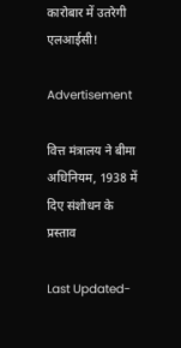कारोबार में उतरेगी एलआईसी!

Advertisement

वित्त मंत्रालय ने बीमा अधिनियम, 1938 में दिए संशोधन के प्रस्ताव

Last Updated-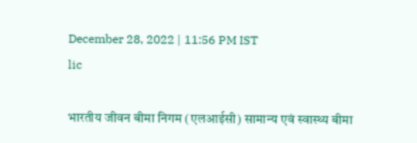December 28, 2022 | 11:56 PM IST
lic

भारतीय जीवन बीमा निगम (एलआईसी) सामान्य एवं स्वास्थ्य बीमा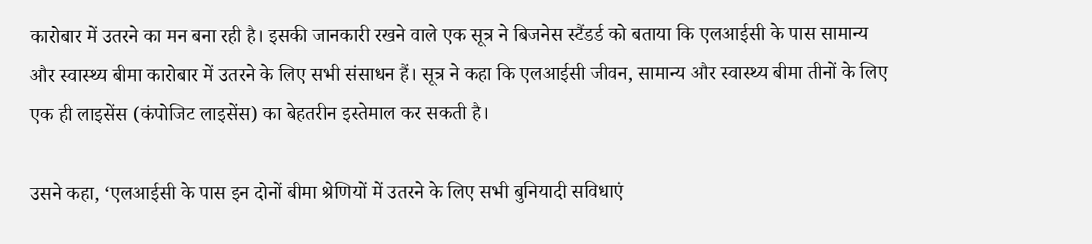कारोबार में उतरने का मन बना रही है। इसकी जानकारी रखने वाले एक सूत्र ने बिजनेस स्टैंडर्ड को बताया कि एलआईसी के पास सामान्य और स्वास्थ्य बीमा कारोबार में उतरने के लिए सभी संसाधन हैं। सूत्र ने कहा कि एलआईसी जीवन, सामान्य और स्वास्थ्य बीमा तीनों के लिए एक ही लाइसेंस (कंपोजिट लाइसेंस) का बेहतरीन इस्तेमाल कर सकती है।

उसने कहा, ‘एलआईसी के पास इन दोनों बीमा श्रेणियों में उतरने के लिए सभी बुनियादी सविधाएं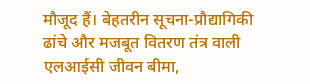मौजूद हैं। बेहतरीन सूचना-प्रौद्यागिकी ढांचे और मजबूत वितरण तंत्र वाली एलआईसी जीवन बीमा,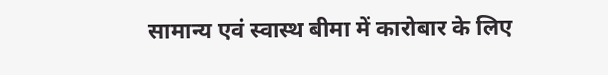सामान्य एवं स्वास्थ बीमा में कारोबार के लिए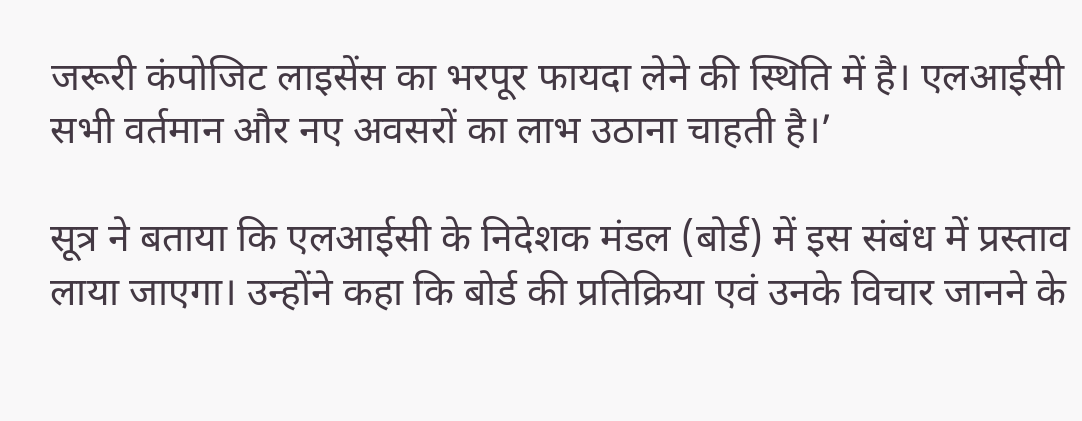जरूरी कंपोजिट लाइसेंस का भरपूर फायदा लेने की स्थिति में है। एलआईसी सभी वर्तमान और नए अवसरों का लाभ उठाना चाहती है।’

सूत्र ने बताया कि एलआईसी के निदेशक मंडल (बोर्ड) में इस संबंध में प्रस्ताव लाया जाएगा। उन्होंने कहा कि बोर्ड की प्रतिक्रिया एवं उनके विचार जानने के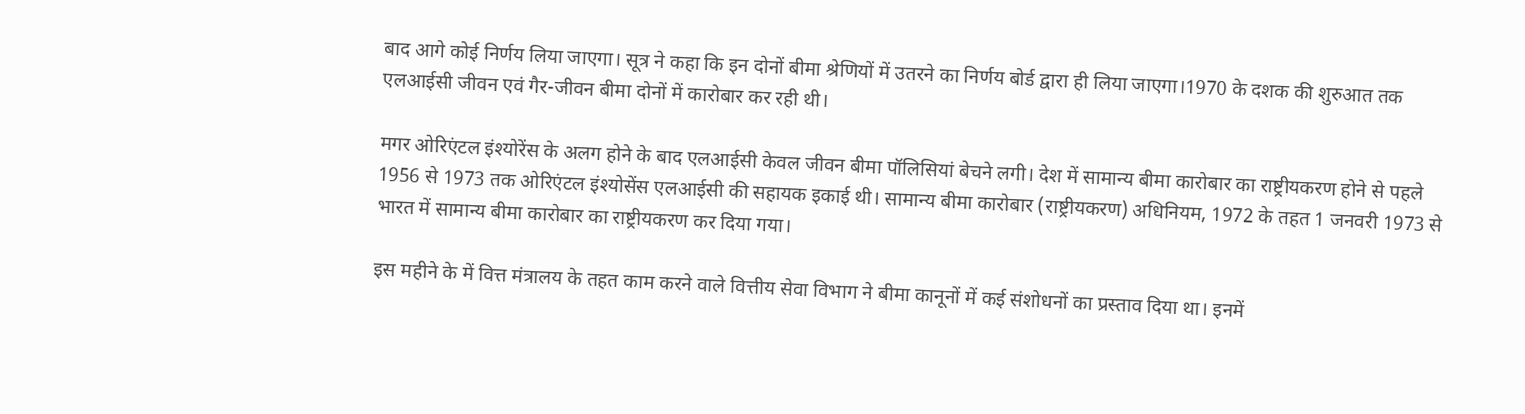बाद आगे कोई निर्णय लिया जाएगा। सूत्र ने कहा कि इन दोनों बीमा श्रेणियों में उतरने का निर्णय बोर्ड द्वारा ही लिया जाएगा।1970 के दशक की शुरुआत तक एलआईसी जीवन एवं गैर-जीवन बीमा दोनों में कारोबार कर रही थी।

मगर ओरिएंटल इंश्योरेंस के अलग होने के बाद एलआईसी केवल जीवन बीमा पॉलिसियां बेचने लगी। देश में सामान्य बीमा कारोबार का राष्ट्रीयकरण होने से पहले 1956 से 1973 तक ओरिएंटल इंश्योसेंस एलआईसी की सहायक इकाई थी। सामान्य बीमा कारोबार (राष्ट्रीयकरण) अधिनियम, 1972 के तहत 1 जनवरी 1973 से भारत में सामान्य बीमा कारोबार का राष्ट्रीयकरण कर दिया गया।

इस महीने के में वित्त मंत्रालय के तहत काम करने वाले वित्तीय सेवा विभाग ने बीमा कानूनों में कई संशोधनों का प्रस्ताव दिया था। इनमें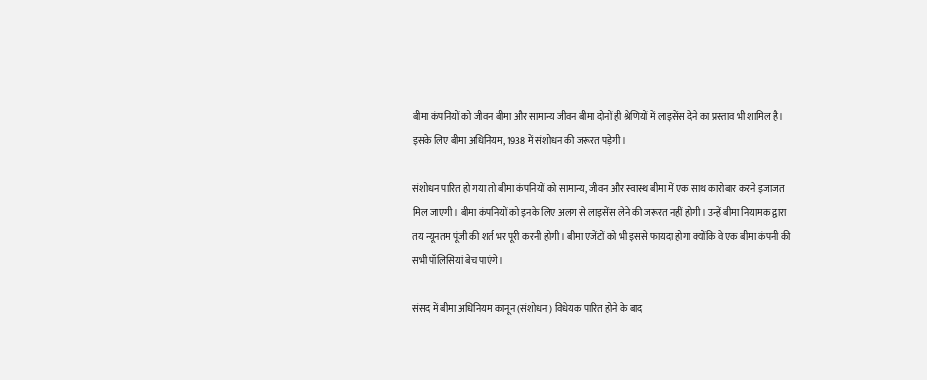बीमा कंपनियों को जीवन बीमा और सामान्य जीवन बीमा दोनों ही श्रेणियों में लाइसेंस देने का प्रस्ताव भी शामिल है। इसके लिए बीमा अधिनियम, 1938 में संशोधन की जरूरत पड़ेगी।

संशोधन पारित हो गया तो बीमा कंपनियों को सामान्य, जीवन और स्वास्थ बीमा में एक साथ कारोबार करने इजाजत मिल जाएगी। बीमा कंपनियों को इनके लिए अलग से लाइसेंस लेने की जरूरत नहीं होगी। उन्हें बीमा नियामक द्वारा तय न्यूनतम पूंजी की शर्त भर पूरी करनी होगी। बीमा एजेंटों को भी इससे फायदा होगा क्योंकि वे एक बीमा कंपनी की सभी पॉलिसियां बेच पाएंगे।

संसद में बीमा अधिनियम कानून (संशोधन) विधेयक पारित होने के बाद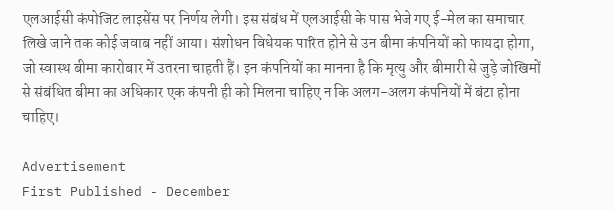एलआईसी कंपोजिट लाइसेंस पर निर्णय लेगी। इस संबंध में एलआईसी के पास भेजे गए ई-मेल का समाचार लिखे जाने तक कोई जवाब नहीं आया। संशोधन विधेयक पारित होने से उन बीमा कंपनियों को फायदा होगा, जो स्वास्थ बीमा कारोबार में उतरना चाहती हैं। इन कंपनियों का मानना है कि मृत्यु और बीमारी से जुड़े जोखिमों से संबंधित बीमा का अधिकार एक कंपनी ही को मिलना चाहिए न कि अलग-अलग कंपनियों में बंटा होना चाहिए।

Advertisement
First Published - December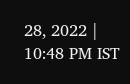28, 2022 | 10:48 PM IST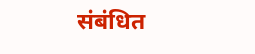संबंधित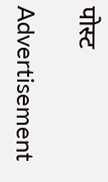पोस्ट

Advertisement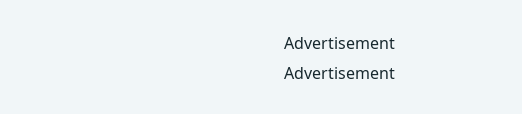Advertisement
Advertisement